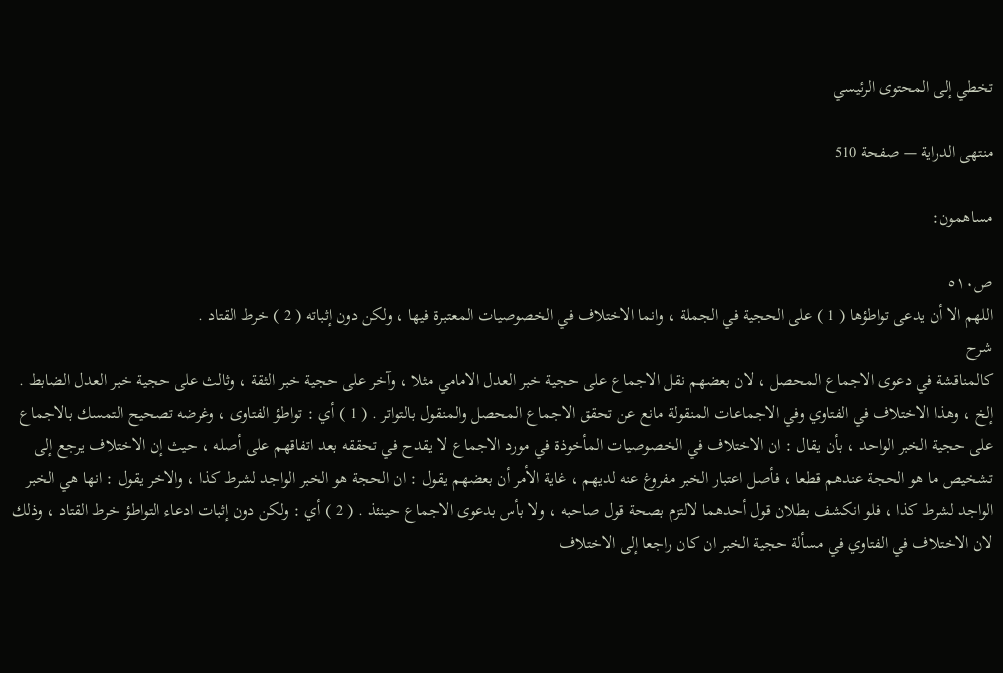تخطي إلى المحتوى الرئيسي

منتهى الدراية — صفحة 510

مساهمون:

ص٥١٠
اللهم الا أن يدعى تواطؤها ( 1 ) على الحجية في الجملة ، وانما الاختلاف في الخصوصيات المعتبرة فيها ، ولكن دون إثباته ( 2 ) خرط القتاد .
شرح
كالمناقشة في دعوى الاجماع المحصل ، لان بعضهم نقل الاجماع على حجية خبر العدل الامامي مثلا ، وآخر على حجية خبر الثقة ، وثالث على حجية خبر العدل الضابط . إلخ ، وهذا الاختلاف في الفتاوي وفي الاجماعات المنقولة مانع عن تحقق الاجماع المحصل والمنقول بالتواتر . ( 1 ) أي : تواطؤ الفتاوى ، وغرضه تصحيح التمسك بالاجماع على حجية الخبر الواحد ، بأن يقال : ان الاختلاف في الخصوصيات المأخوذة في مورد الاجماع لا يقدح في تحققه بعد اتفاقهم على أصله ، حيث إن الاختلاف يرجع إلى تشخيص ما هو الحجة عندهم قطعا ، فأصل اعتبار الخبر مفروغ عنه لديهم ، غاية الأمر أن بعضهم يقول : ان الحجة هو الخبر الواجد لشرط كذا ، والاخر يقول : انها هي الخبر الواجد لشرط كذا ، فلو انكشف بطلان قول أحدهما لالتزم بصحة قول صاحبه ، ولا بأس بدعوى الاجماع حينئذ . ( 2 ) أي : ولكن دون إثبات ادعاء التواطؤ خرط القتاد ، وذلك لان الاختلاف في الفتاوي في مسألة حجية الخبر ان كان راجعا إلى الاختلاف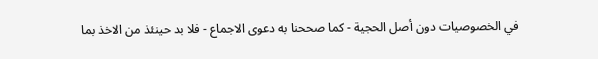في الخصوصيات دون أصل الحجية - كما صححنا به دعوى الاجماع - فلا بد حينئذ من الاخذ بما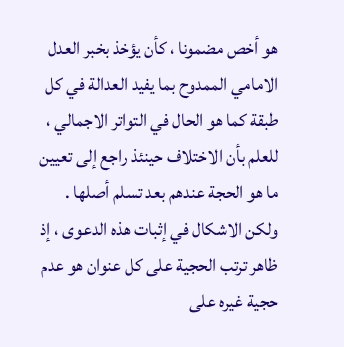هو أخص مضمونا ، كأن يؤخذ بخبر العدل الامامي الممدوح بما يفيد العدالة في كل طبقة كما هو الحال في التواتر الاجمالي ، للعلم بأن الاختلاف حينئذ راجع إلى تعيين ما هو الحجة عندهم بعد تسلم أصلها . ولكن الاشكال في إثبات هذه الدعوى ، إذ ظاهر ترتب الحجية على كل عنوان هو عدم حجية غيره على